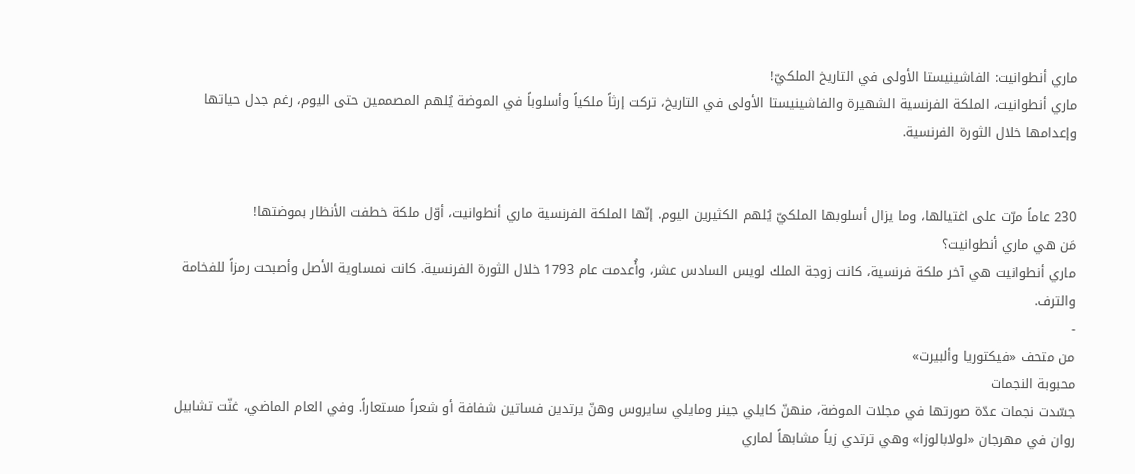ماري أنطوانيت: الفاشينيستا الأولى في التاريخ الملكيّ!
ماري أنطوانيت، الملكة الفرنسية الشهيرة والفاشينيستا الأولى في التاريخ، تركت إرثاً ملكياً وأسلوباً في الموضة يُلهم المصممين حتى اليوم، رغم جدل حياتها وإعدامها خلال الثورة الفرنسية.


230 عاماً مرّت على اغتيالها، وما يزال أسلوبها الملكيّ يُلهم الكثيرين اليوم. إنّها الملكة الفرنسية ماري أنطوانيت، أوّل ملكة خطفت الأنظار بموضتها!
مَن هي ماري أنطوانيت؟
ماري أنطوانيت هي آخر ملكة فرنسية، كانت زوجة الملك لويس السادس عشر، وأُعدمت عام 1793 خلال الثورة الفرنسية. كانت نمساوية الأصل وأصبحت رمزاً للفخامة والترف.
-
من متحف «فيكتوريا وألبيرت»
محبوبة النجمات
جسّدت نجمات عدّة صورتها في مجلات الموضة، منهنّ كايلي جينر ومايلي سايروس وهنّ يرتدين فساتين شفافة أو شعراً مستعاراً. وفي العام الماضي، غنّت تشابيل روان في مهرجان «لولابالوزا» وهي ترتدي زياً مشابهاً لماري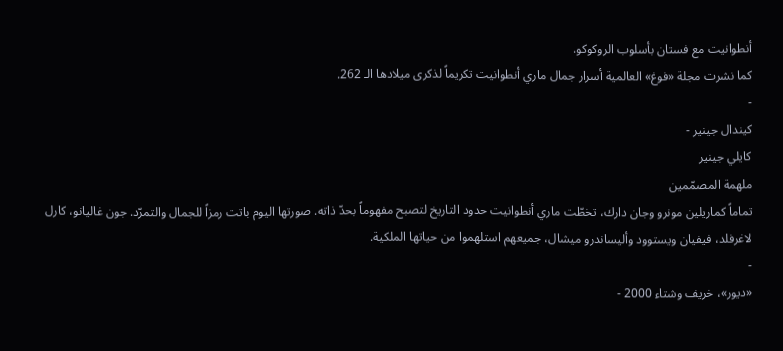أنطوانيت مع فستان بأسلوب الروكوكو.
كما نشرت مجلة «فوغ» العالمية أسرار جمال ماري أنطوانيت تكريماً لذكرى ميلادها الـ 262.
-
كيندال جينير -
كايلي جينير
ملهمة المصمّمين
تماماً كماريلين مونرو وجان دارك، تخطّت ماري أنطوانيت حدود التاريخ لتصبح مفهوماً بحدّ ذاته. صورتها اليوم باتت رمزاً للجمال والتمرّد. جون غاليانو، كارل لاغرفلد، فيفيان ويستوود وأليساندرو ميشال، جميعهم استلهموا من حياتها الملكية.
-
«ديور»، خريف وشتاء 2000 -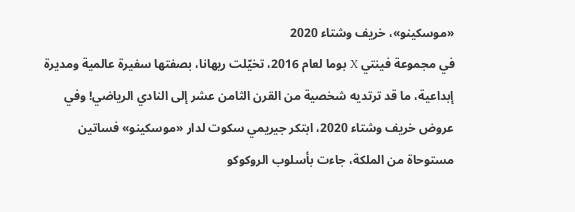«موسكينو»، خريف وشتاء 2020
في مجموعة فينتي X بوما لعام 2016، تخيّلت ريهانا، بصفتها سفيرة عالمية ومديرة إبداعية، ما قد ترتديه شخصية من القرن الثامن عشر إلى النادي الرياضي! وفي عروض خريف وشتاء 2020، ابتكر جيريمي سكوت لدار «موسكينو» فساتين مستوحاة من الملكة، جاءت بأسلوب الروكوكو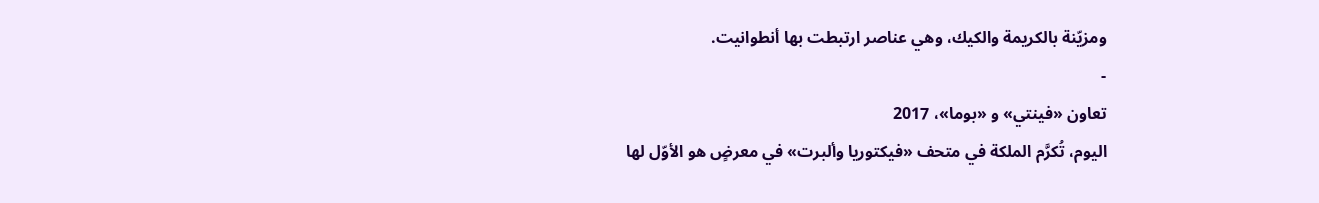ومزيّنة بالكريمة والكيك، وهي عناصر ارتبطت بها أنطوانيت.
-
تعاون «فينتي» و «بوما»، 2017
اليوم، تُكرَّم الملكة في متحف «فيكتوريا وألبرت» في معرضٍ هو الأوّل لها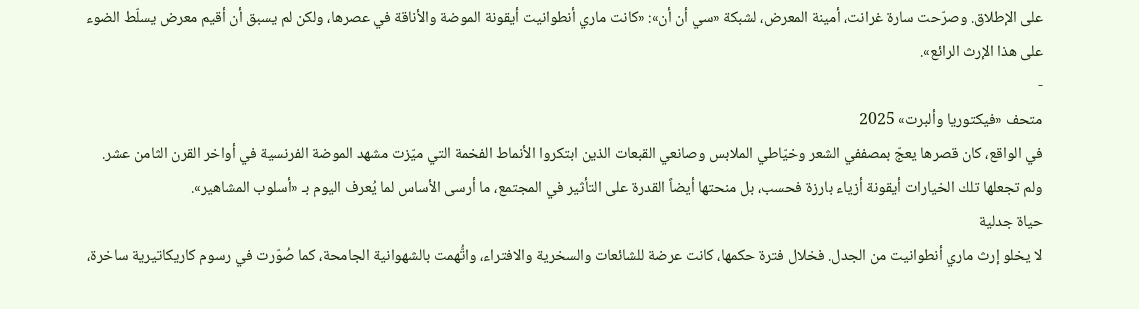على الإطلاق. وصرّحت سارة غرانت، أمينة المعرض، لشبكة «سي أن أن»: «كانت ماري أنطوانيت أيقونة الموضة والأناقة في عصرها، ولكن لم يسبق أن أقيم معرض يسلّط الضوء على هذا الإرث الرائع».
-
متحف «فيكتوريا وألبرت» 2025
في الواقع، كان قصرها يعجّ بمصففي الشعر وخيّاطي الملابس وصانعي القبعات الذين ابتكروا الأنماط الفخمة التي ميّزت مشهد الموضة الفرنسية في أواخر القرن الثامن عشر. ولم تجعلها تلك الخيارات أيقونة أزياء بارزة فحسب، بل منحتها أيضاً القدرة على التأثير في المجتمع، ما أرسى الأساس لما يُعرف اليوم بـ «أسلوب المشاهير».
حياة جدلية
لا يخلو إرث ماري أنطوانيت من الجدل. فخلال فترة حكمها، كانت عرضة للشائعات والسخرية والافتراء، واتُّهمت بالشهوانية الجامحة، كما صُوّرت في رسوم كاريكاتيرية ساخرة،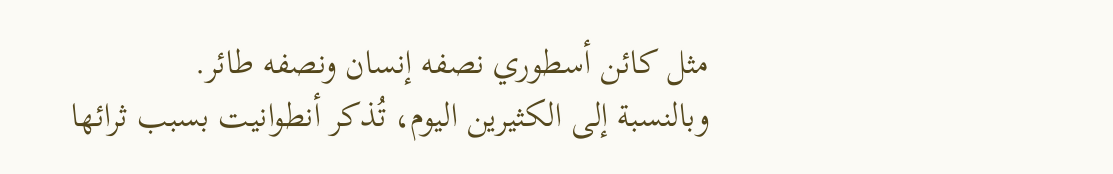مثل كائن أسطوري نصفه إنسان ونصفه طائر.
وبالنسبة إلى الكثيرين اليوم، تُذكر أنطوانيت بسبب ثرائها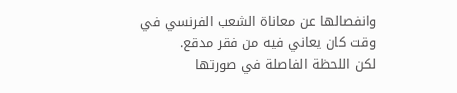وانفصالها عن معاناة الشعب الفرنسي في وقت كان يعاني فيه من فقر مدقع.
لكن اللحظة الفاصلة في صورتها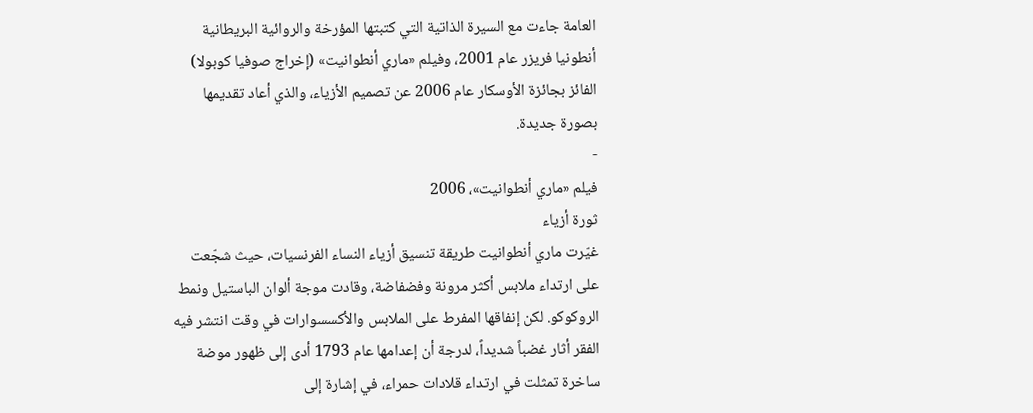العامة جاءت مع السيرة الذاتية التي كتبتها المؤرخة والروائية البريطانية أنطونيا فريزر عام 2001، وفيلم «ماري أنطوانيت» (إخراج صوفيا كوبولا) الفائز بجائزة الأوسكار عام 2006 عن تصميم الأزياء، والذي أعاد تقديمها بصورة جديدة.
-
فيلم «ماري أنطوانيت»، 2006
ثورة أزياء
غيّرت ماري أنطوانيت طريقة تنسيق أزياء النساء الفرنسيات، حيث شجّعت على ارتداء ملابس أكثر مرونة وفضفاضة، وقادت موجة ألوان الباستيل ونمط الروكوكو. لكن إنفاقها المفرط على الملابس والأكسسوارات في وقت انتشر فيه الفقر أثار غضباً شديداً، لدرجة أن إعدامها عام 1793 أدى إلى ظهور موضة ساخرة تمثلت في ارتداء قلادات حمراء، في إشارة إلى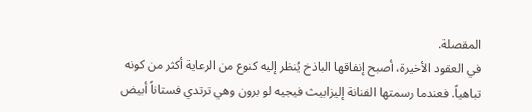المقصلة.
في العقود الأخيرة، أصبح إنفاقها الباذخ يُنظر إليه كنوع من الرعاية أكثر من كونه تباهياً. فعندما رسمتها الفنانة إليزابيث فيجيه لو برون وهي ترتدي فستاناً أبيض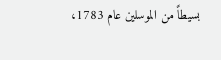بسيطاً من الموسلين عام 1783،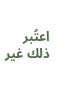اعتُبر ذلك غير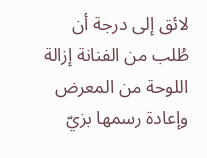لائق إلى درجة أن طُلب من الفنانة إزالة اللوحة من المعرض وإعادة رسمها بزيّ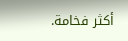أكثر فخامة.